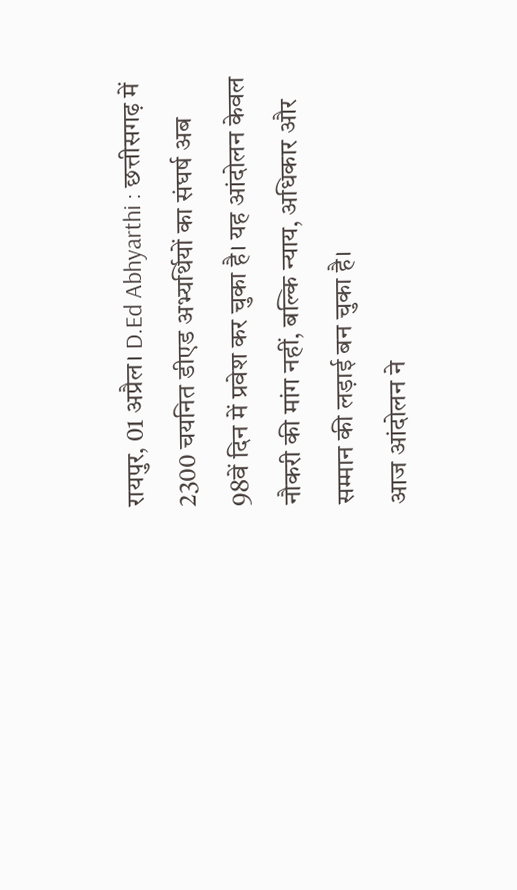रायपुर, 01 अप्रैल। D.Ed Abhyarthi : छत्तीसगढ़ में 2300 चयनित डीएड अभ्यर्थियों का संघर्ष अब 98वें दिन में प्रवेश कर चुका है। यह आंदोलन केवल नौकरी की मांग नहीं, बल्कि न्याय, अधिकार और सम्मान की लड़ाई बन चुका है।
आज आंदोलन ने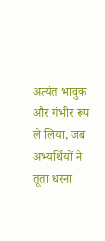अत्यंत भावुक और गंभीर रूप ले लिया, जब अभ्यर्थियों ने तूता धरना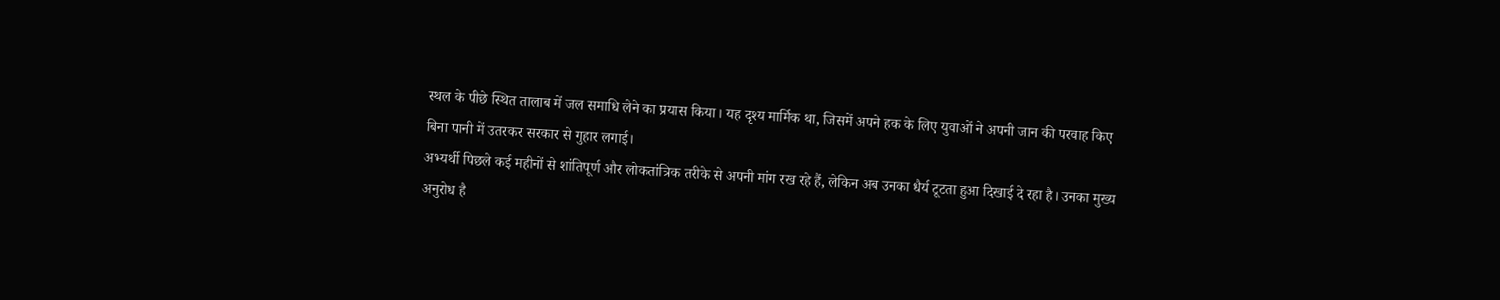स्थल के पीछे स्थित तालाब में जल समाधि लेने का प्रयास किया। यह दृश्य मार्मिक था, जिसमें अपने हक के लिए युवाओं ने अपनी जान की परवाह किए बिना पानी में उतरकर सरकार से गुहार लगाई।
अभ्यर्थी पिछले कई महीनों से शांतिपूर्ण और लोकतांत्रिक तरीके से अपनी मांग रख रहे हैं, लेकिन अब उनका धैर्य टूटता हुआ दिखाई दे रहा है। उनका मुख्य अनुरोध है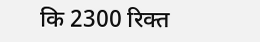कि 2300 रिक्त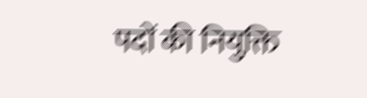पदों की नियुक्ति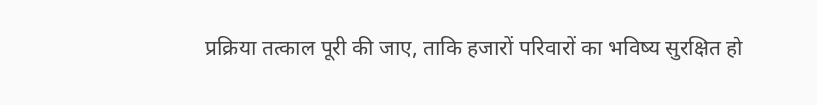प्रक्रिया तत्काल पूरी की जाए, ताकि हजारों परिवारों का भविष्य सुरक्षित हो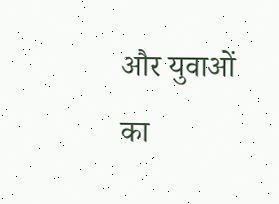और युवाओं का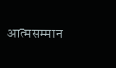आत्मसम्मान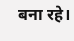बना रहे।